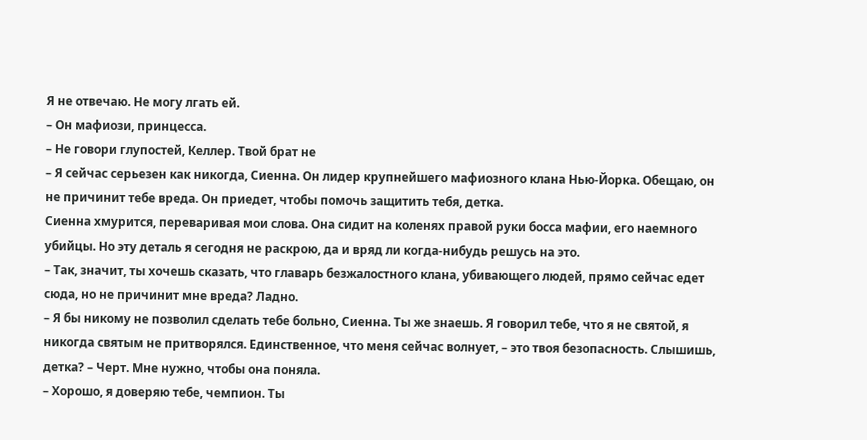Я не отвечаю. Не могу лгать ей.
– Он мафиози, принцесса.
– Не говори глупостей, Келлер. Твой брат не
– Я сейчас серьезен как никогда, Сиенна. Он лидер крупнейшего мафиозного клана Нью-Йорка. Обещаю, он не причинит тебе вреда. Он приедет, чтобы помочь защитить тебя, детка.
Сиенна хмурится, переваривая мои слова. Она сидит на коленях правой руки босса мафии, его наемного убийцы. Но эту деталь я сегодня не раскрою, да и вряд ли когда-нибудь решусь на это.
– Так, значит, ты хочешь сказать, что главарь безжалостного клана, убивающего людей, прямо сейчас едет сюда, но не причинит мне вреда? Ладно.
– Я бы никому не позволил сделать тебе больно, Сиенна. Ты же знаешь. Я говорил тебе, что я не святой, я никогда святым не притворялся. Единственное, что меня сейчас волнует, – это твоя безопасность. Слышишь, детка? – Черт. Мне нужно, чтобы она поняла.
– Хорошо, я доверяю тебе, чемпион. Ты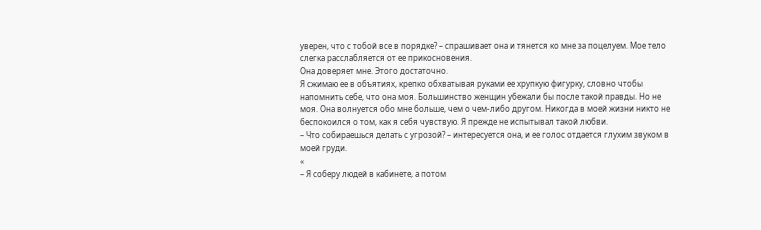уверен, что с тобой все в порядке? – спрашивает она и тянется ко мне за поцелуем. Мое тело слегка расслабляется от ее прикосновения.
Она доверяет мне. Этого достаточно.
Я сжимаю ее в объятиях, крепко обхватывая руками ее хрупкую фигурку, словно чтобы напомнить себе, что она моя. Большинство женщин убежали бы после такой правды. Но не моя. Она волнуется обо мне больше, чем о чем-либо другом. Никогда в моей жизни никто не беспокоился о том, как я себя чувствую. Я прежде не испытывал такой любви.
– Что собираешься делать с угрозой? – интересуется она, и ее голос отдается глухим звуком в моей груди.
«
– Я соберу людей в кабинете, а потом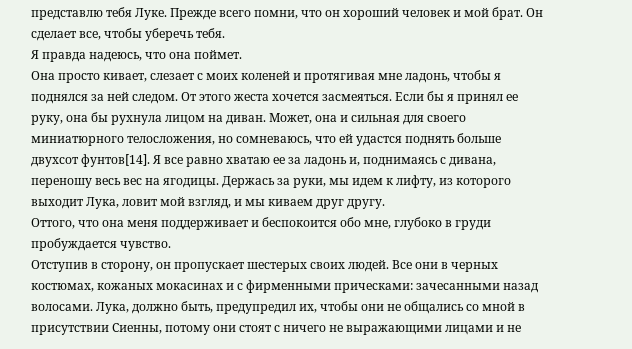представлю тебя Луке. Прежде всего помни, что он хороший человек и мой брат. Он сделает все, чтобы уберечь тебя.
Я правда надеюсь, что она поймет.
Она просто кивает, слезает с моих коленей и протягивая мне ладонь, чтобы я поднялся за ней следом. От этого жеста хочется засмеяться. Если бы я принял ее руку, она бы рухнула лицом на диван. Может, она и сильная для своего миниатюрного телосложения, но сомневаюсь, что ей удастся поднять больше двухсот фунтов[14]. Я все равно хватаю ее за ладонь и, поднимаясь с дивана, переношу весь вес на ягодицы. Держась за руки, мы идем к лифту, из которого выходит Лука, ловит мой взгляд, и мы киваем друг другу.
Оттого, что она меня поддерживает и беспокоится обо мне, глубоко в груди пробуждается чувство.
Отступив в сторону, он пропускает шестерых своих людей. Все они в черных костюмах, кожаных мокасинах и с фирменными прическами: зачесанными назад волосами. Лука, должно быть, предупредил их, чтобы они не общались со мной в присутствии Сиенны, потому они стоят с ничего не выражающими лицами и не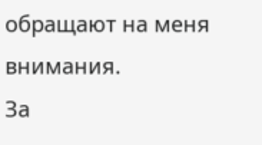обращают на меня внимания.
За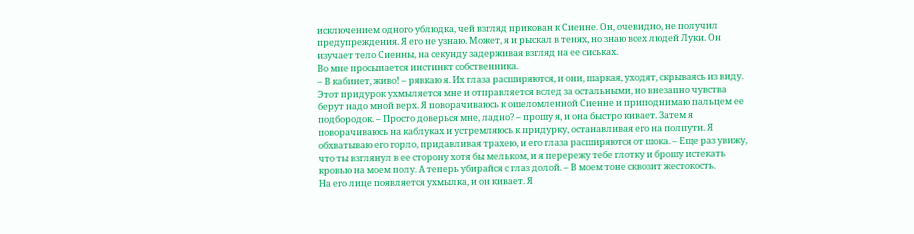исключением одного ублюдка, чей взгляд прикован к Сиенне. Он, очевидно, не получил предупреждения. Я его не узнаю. Может, я и рыскал в тенях, но знаю всех людей Луки. Он изучает тело Сиенны, на секунду задерживая взгляд на ее сиськах.
Во мне просыпается инстинкт собственника.
– В кабинет, живо! – рявкаю я. Их глаза расширяются, и они, шаркая, уходят, скрываясь из виду. Этот придурок ухмыляется мне и отправляется вслед за остальными, но внезапно чувства берут надо мной верх. Я поворачиваюсь к ошеломленной Сиенне и приподнимаю пальцем ее подбородок. – Просто доверься мне, ладно? – прошу я, и она быстро кивает. Затем я поворачиваюсь на каблуках и устремляюсь к придурку, останавливая его на полпути. Я обхватываю его горло, придавливая трахею, и его глаза расширяются от шока. – Еще раз увижу, что ты взглянул в ее сторону хотя бы мельком, и я перережу тебе глотку и брошу истекать кровью на моем полу. А теперь убирайся с глаз долой. – В моем тоне сквозит жестокость.
На его лице появляется ухмылка, и он кивает. Я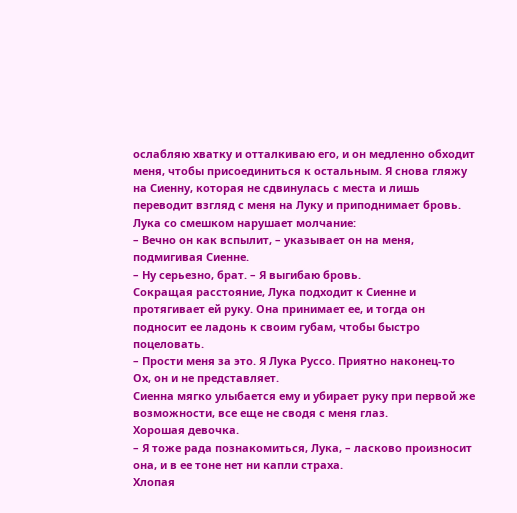ослабляю хватку и отталкиваю его, и он медленно обходит меня, чтобы присоединиться к остальным. Я снова гляжу на Сиенну, которая не сдвинулась с места и лишь переводит взгляд с меня на Луку и приподнимает бровь.
Лука со смешком нарушает молчание:
– Вечно он как вспылит, – указывает он на меня, подмигивая Сиенне.
– Ну серьезно, брат. – Я выгибаю бровь.
Сокращая расстояние, Лука подходит к Сиенне и протягивает ей руку. Она принимает ее, и тогда он подносит ее ладонь к своим губам, чтобы быстро поцеловать.
– Прости меня за это. Я Лука Руссо. Приятно наконец-то
Ох, он и не представляет.
Сиенна мягко улыбается ему и убирает руку при первой же возможности, все еще не сводя с меня глаз.
Хорошая девочка.
– Я тоже рада познакомиться, Лука, – ласково произносит она, и в ее тоне нет ни капли страха.
Хлопая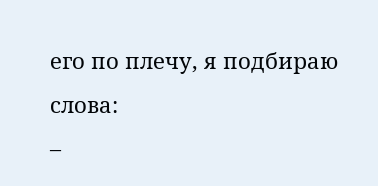его по плечу, я подбираю слова:
–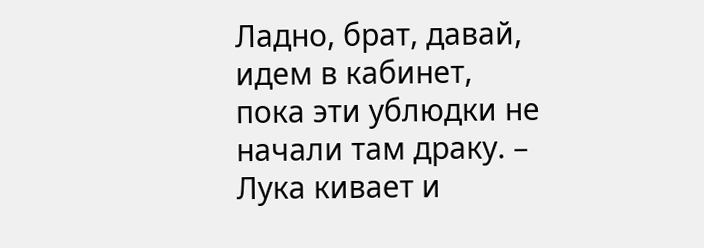Ладно, брат, давай, идем в кабинет, пока эти ублюдки не начали там драку. – Лука кивает и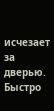исчезает за дверью.
Быстро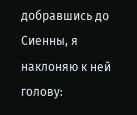добравшись до Сиенны, я наклоняю к ней голову: